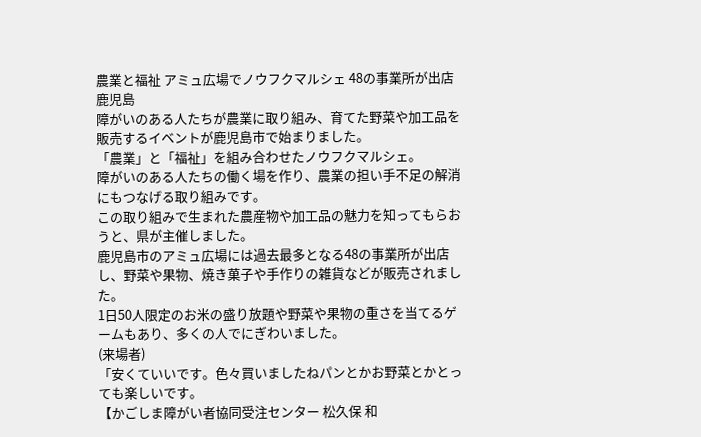農業と福祉 アミュ広場でノウフクマルシェ 48の事業所が出店 鹿児島
障がいのある人たちが農業に取り組み、育てた野菜や加工品を販売するイベントが鹿児島市で始まりました。
「農業」と「福祉」を組み合わせたノウフクマルシェ。
障がいのある人たちの働く場を作り、農業の担い手不足の解消にもつなげる取り組みです。
この取り組みで生まれた農産物や加工品の魅力を知ってもらおうと、県が主催しました。
鹿児島市のアミュ広場には過去最多となる48の事業所が出店し、野菜や果物、焼き菓子や手作りの雑貨などが販売されました。
1日50人限定のお米の盛り放題や野菜や果物の重さを当てるゲームもあり、多くの人でにぎわいました。
(来場者)
「安くていいです。色々買いましたねパンとかお野菜とかとっても楽しいです。
【かごしま障がい者協同受注センター 松久保 和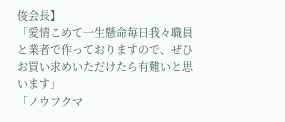俊会長】
「愛情こめて一生懸命毎日我々職員と業者で作っておりますので、ぜひお買い求めいただけたら有難いと思います」
「ノウフクマ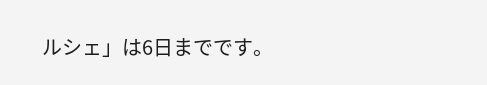ルシェ」は6日までです。